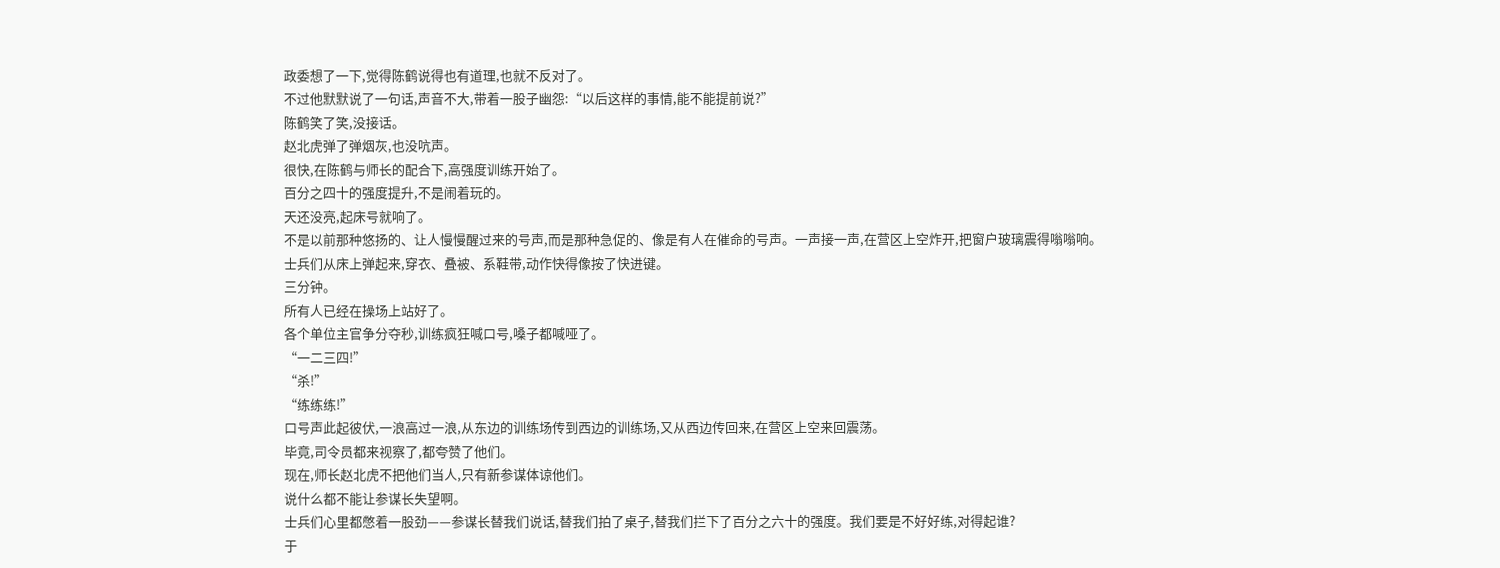政委想了一下,觉得陈鹤说得也有道理,也就不反对了。
不过他默默说了一句话,声音不大,带着一股子幽怨:“以后这样的事情,能不能提前说?”
陈鹤笑了笑,没接话。
赵北虎弹了弹烟灰,也没吭声。
很快,在陈鹤与师长的配合下,高强度训练开始了。
百分之四十的强度提升,不是闹着玩的。
天还没亮,起床号就响了。
不是以前那种悠扬的、让人慢慢醒过来的号声,而是那种急促的、像是有人在催命的号声。一声接一声,在营区上空炸开,把窗户玻璃震得嗡嗡响。
士兵们从床上弹起来,穿衣、叠被、系鞋带,动作快得像按了快进键。
三分钟。
所有人已经在操场上站好了。
各个单位主官争分夺秒,训练疯狂喊口号,嗓子都喊哑了。
“一二三四!”
“杀!”
“练练练!”
口号声此起彼伏,一浪高过一浪,从东边的训练场传到西边的训练场,又从西边传回来,在营区上空来回震荡。
毕竟,司令员都来视察了,都夸赞了他们。
现在,师长赵北虎不把他们当人,只有新参谋体谅他们。
说什么都不能让参谋长失望啊。
士兵们心里都憋着一股劲——参谋长替我们说话,替我们拍了桌子,替我们拦下了百分之六十的强度。我们要是不好好练,对得起谁?
于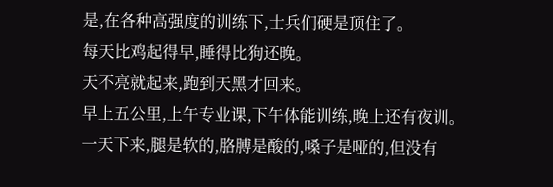是,在各种高强度的训练下,士兵们硬是顶住了。
每天比鸡起得早,睡得比狗还晚。
天不亮就起来,跑到天黑才回来。
早上五公里,上午专业课,下午体能训练,晚上还有夜训。
一天下来,腿是软的,胳膊是酸的,嗓子是哑的,但没有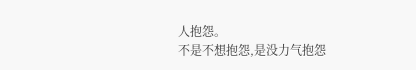人抱怨。
不是不想抱怨,是没力气抱怨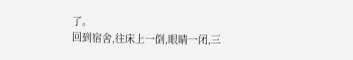了。
回到宿舍,往床上一倒,眼睛一闭,三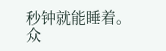秒钟就能睡着。
众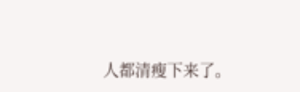人都清瘦下来了。